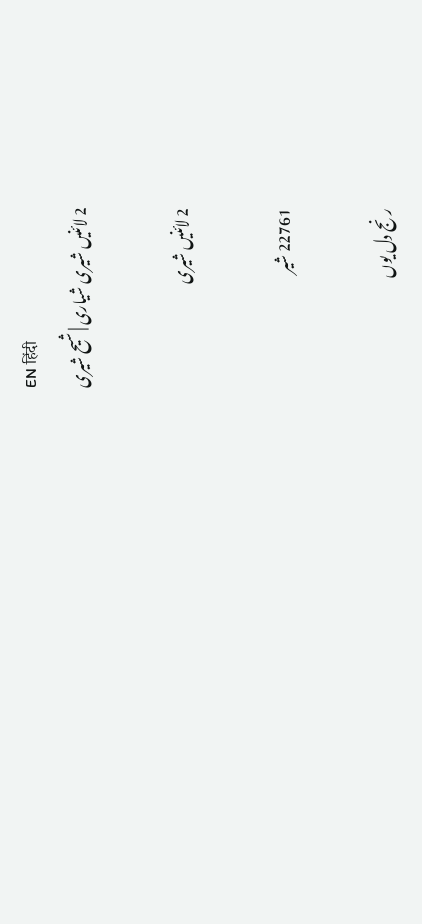EN हिंदी
2 لائنیں شیری شیاری | شیح شیری

2 لائنیں شیری

22761 شیر

رنج دل یوں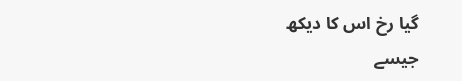گیا رخ اس کا دیکھ
جیسے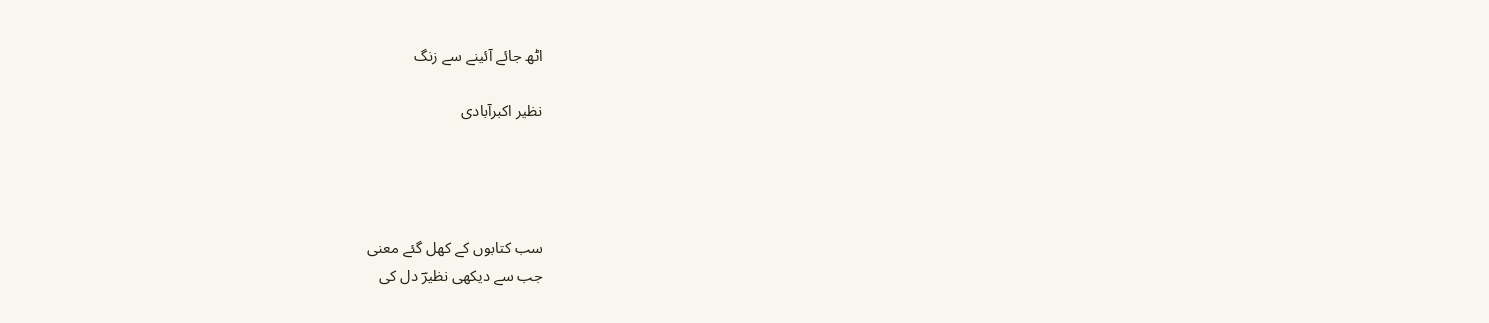اٹھ جائے آئینے سے زنگ

نظیر اکبرآبادی




سب کتابوں کے کھل گئے معنی
جب سے دیکھی نظیرؔ دل کی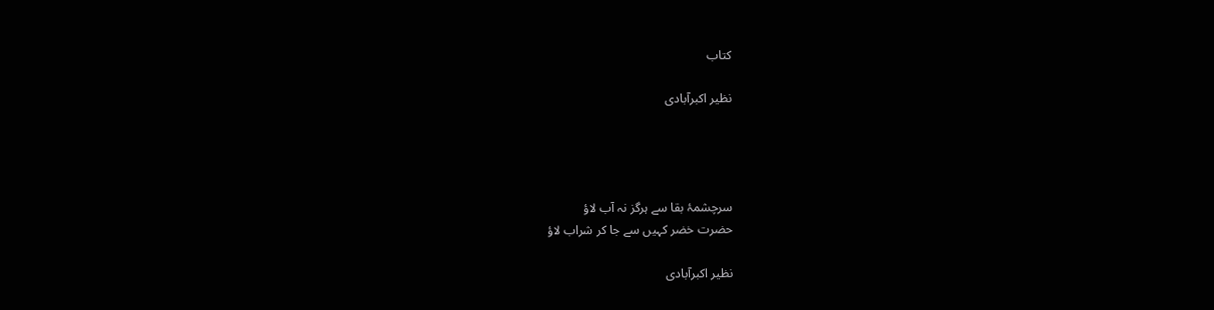کتاب

نظیر اکبرآبادی




سرچشمۂ بقا سے ہرگز نہ آب لاؤ
حضرت خضر کہیں سے جا کر شراب لاؤ

نظیر اکبرآبادی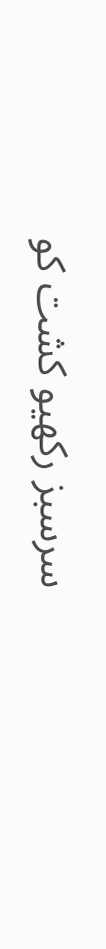سرسبز رکھیو کشت کو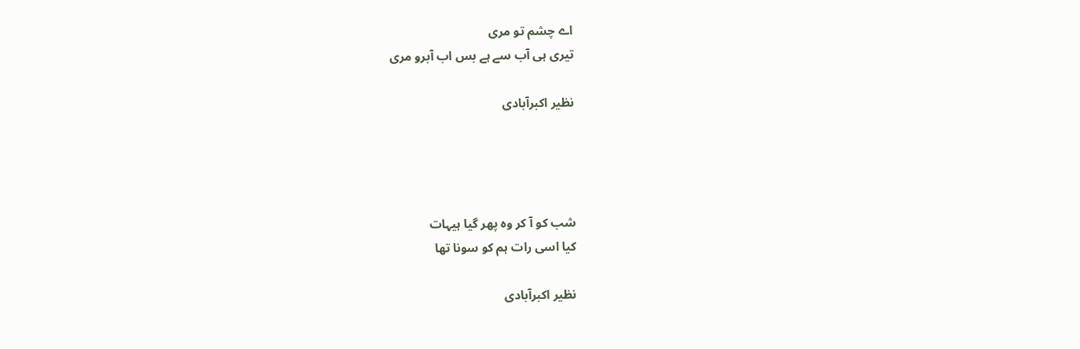اے چشم تو مری
تیری ہی آب سے ہے بس اب آبرو مری

نظیر اکبرآبادی




شب کو آ کر وہ پھر گیا ہیہات
کیا اسی رات ہم کو سونا تھا

نظیر اکبرآبادی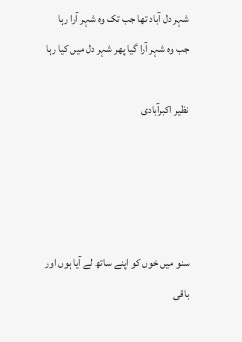شہر دل آباد تھا جب تک وہ شہر آرا رہا
جب وہ شہر آرا گیا پھر شہر دل میں کیا رہا

نظیر اکبرآبادی




سنو میں خوں کو اپنے ساتھ لے آیا ہوں اور باقی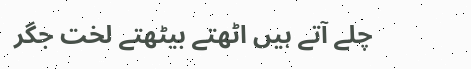چلے آتے ہیں اٹھتے بیٹھتے لخت جگر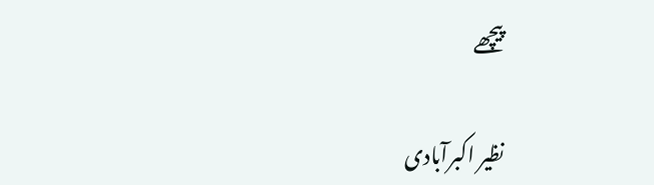پیچھے

نظیر اکبرآبادی